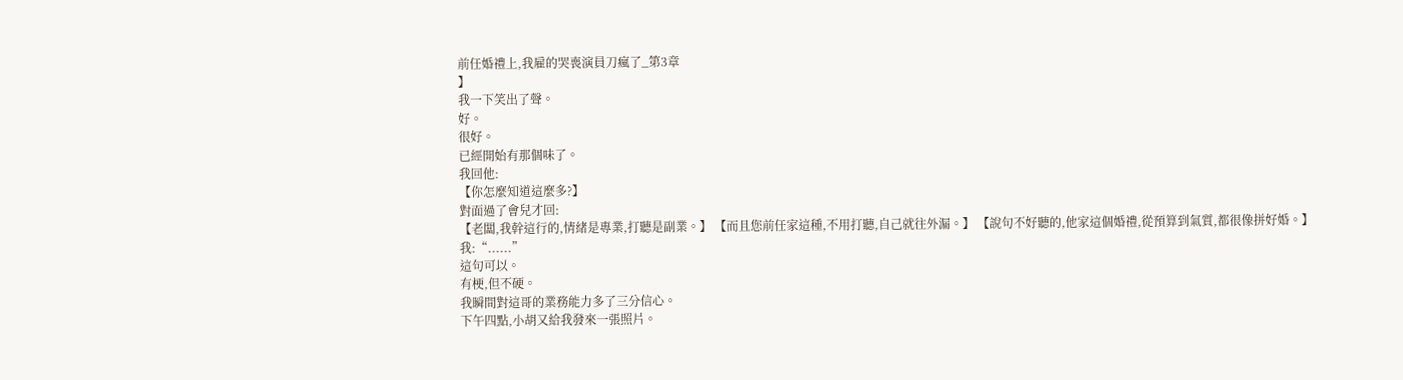前任婚禮上,我雇的哭喪演員刀瘋了_第3章
】
我一下笑出了聲。
好。
很好。
已經開始有那個味了。
我回他:
【你怎麼知道這麼多?】
對面過了會兒才回:
【老闆,我幹這行的,情緒是專業,打聽是副業。】 【而且您前任家這種,不用打聽,自己就往外漏。】 【說句不好聽的,他家這個婚禮,從預算到氣質,都很像拼好婚。】
我:“......”
這句可以。
有梗,但不硬。
我瞬間對這哥的業務能力多了三分信心。
下午四點,小胡又給我發來一張照片。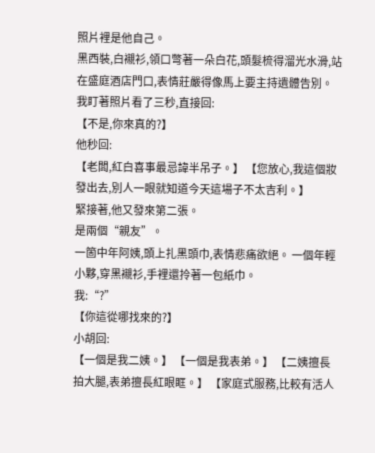照片裡是他自己。
黑西裝,白襯衫,領口彆著一朵白花,頭髮梳得溜光水滑,站在盛庭酒店門口,表情莊嚴得像馬上要主持遺體告別。
我盯著照片看了三秒,直接回:
【不是,你來真的?】
他秒回:
【老闆,紅白喜事最忌諱半吊子。】 【您放心,我這個妝發出去,別人一眼就知道今天這場子不太吉利。】
緊接著,他又發來第二張。
是兩個“親友”。
一箇中年阿姨,頭上扎黑頭巾,表情悲痛欲絕。 一個年輕小夥,穿黑襯衫,手裡還拎著一包紙巾。
我:“?”
【你這從哪找來的?】
小胡回:
【一個是我二姨。】 【一個是我表弟。】 【二姨擅長拍大腿,表弟擅長紅眼眶。】 【家庭式服務,比較有活人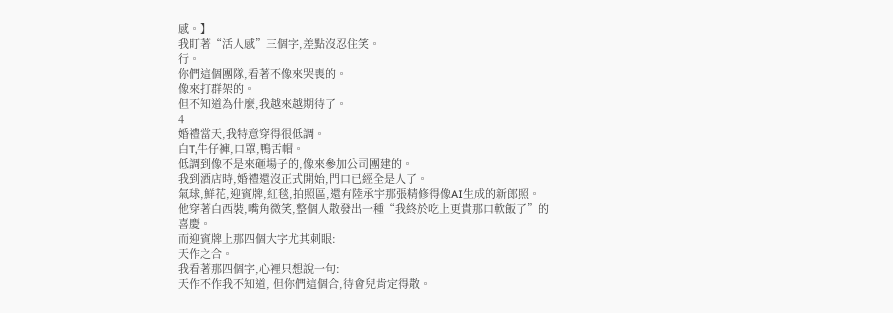感。】
我盯著“活人感”三個字,差點沒忍住笑。
行。
你們這個團隊,看著不像來哭喪的。
像來打群架的。
但不知道為什麼,我越來越期待了。
4
婚禮當天,我特意穿得很低調。
白T,牛仔褲,口罩,鴨舌帽。
低調到像不是來砸場子的,像來參加公司團建的。
我到酒店時,婚禮還沒正式開始,門口已經全是人了。
氣球,鮮花,迎賓牌,紅毯,拍照區,還有陸承宇那張精修得像AI生成的新郎照。
他穿著白西裝,嘴角微笑,整個人散發出一種“我終於吃上更貴那口軟飯了”的喜慶。
而迎賓牌上那四個大字尤其刺眼:
天作之合。
我看著那四個字,心裡只想說一句:
天作不作我不知道, 但你們這個合,待會兒肯定得散。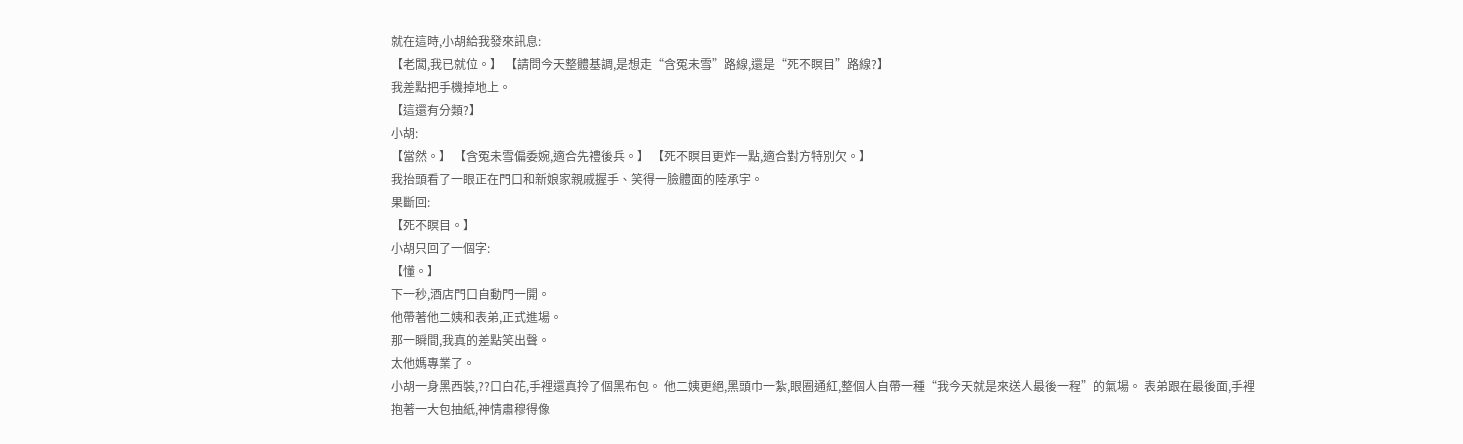就在這時,小胡給我發來訊息:
【老闆,我已就位。】 【請問今天整體基調,是想走“含冤未雪”路線,還是“死不瞑目”路線?】
我差點把手機掉地上。
【這還有分類?】
小胡:
【當然。】 【含冤未雪偏委婉,適合先禮後兵。】 【死不瞑目更炸一點,適合對方特別欠。】
我抬頭看了一眼正在門口和新娘家親戚握手、笑得一臉體面的陸承宇。
果斷回:
【死不瞑目。】
小胡只回了一個字:
【懂。】
下一秒,酒店門口自動門一開。
他帶著他二姨和表弟,正式進場。
那一瞬間,我真的差點笑出聲。
太他媽專業了。
小胡一身黑西裝,??口白花,手裡還真拎了個黑布包。 他二姨更絕,黑頭巾一紮,眼圈通紅,整個人自帶一種“我今天就是來送人最後一程”的氣場。 表弟跟在最後面,手裡抱著一大包抽紙,神情肅穆得像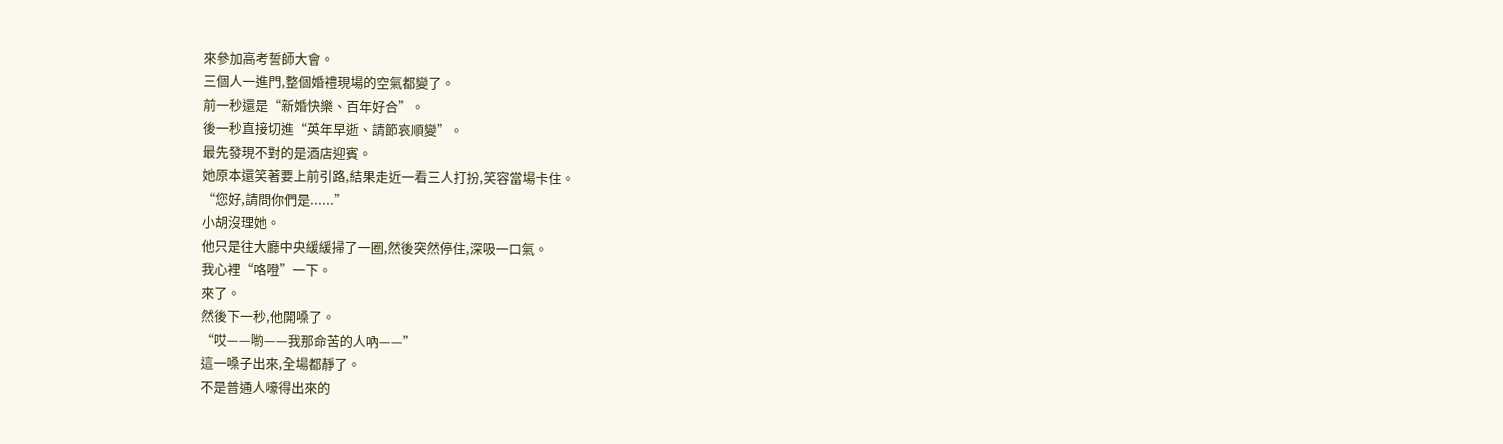來參加高考誓師大會。
三個人一進門,整個婚禮現場的空氣都變了。
前一秒還是“新婚快樂、百年好合”。
後一秒直接切進“英年早逝、請節哀順變”。
最先發現不對的是酒店迎賓。
她原本還笑著要上前引路,結果走近一看三人打扮,笑容當場卡住。
“您好,請問你們是......”
小胡沒理她。
他只是往大廳中央緩緩掃了一圈,然後突然停住,深吸一口氣。
我心裡“咯噔”一下。
來了。
然後下一秒,他開嗓了。
“哎——喲——我那命苦的人吶——”
這一嗓子出來,全場都靜了。
不是普通人嚎得出來的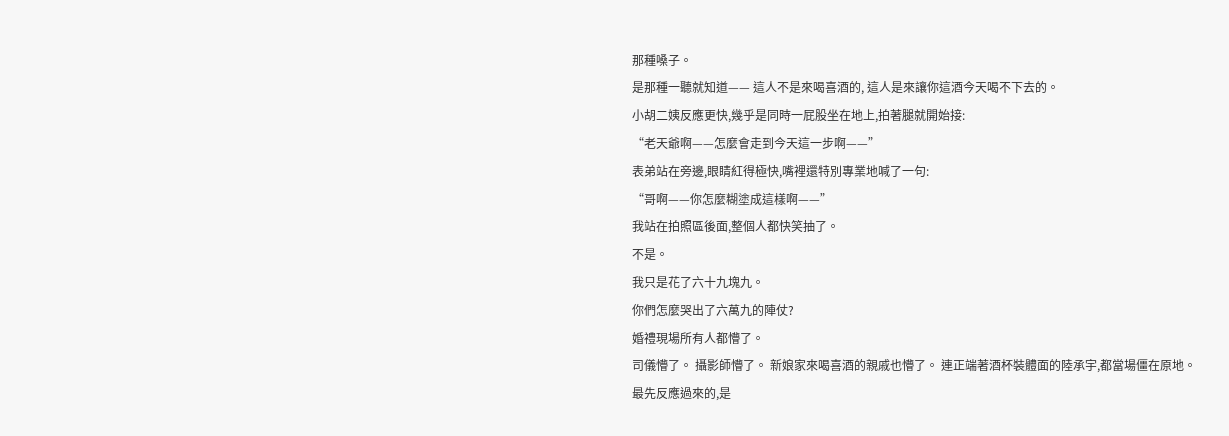那種嗓子。
是那種一聽就知道—— 這人不是來喝喜酒的, 這人是來讓你這酒今天喝不下去的。
小胡二姨反應更快,幾乎是同時一屁股坐在地上,拍著腿就開始接:
“老天爺啊——怎麼會走到今天這一步啊——”
表弟站在旁邊,眼睛紅得極快,嘴裡還特別專業地喊了一句:
“哥啊——你怎麼糊塗成這樣啊——”
我站在拍照區後面,整個人都快笑抽了。
不是。
我只是花了六十九塊九。
你們怎麼哭出了六萬九的陣仗?
婚禮現場所有人都懵了。
司儀懵了。 攝影師懵了。 新娘家來喝喜酒的親戚也懵了。 連正端著酒杯裝體面的陸承宇,都當場僵在原地。
最先反應過來的,是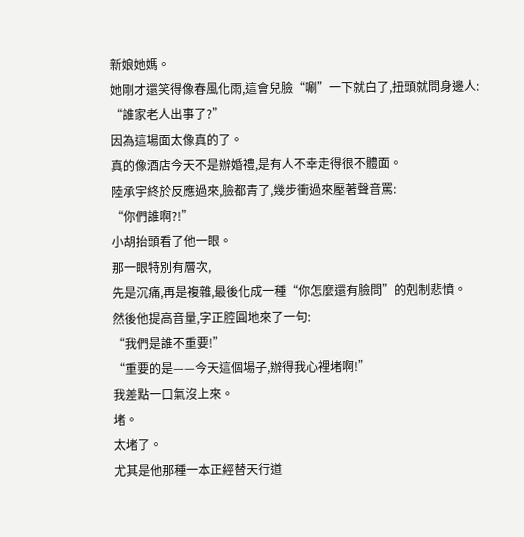新娘她媽。
她剛才還笑得像春風化雨,這會兒臉“唰”一下就白了,扭頭就問身邊人:
“誰家老人出事了?”
因為這場面太像真的了。
真的像酒店今天不是辦婚禮,是有人不幸走得很不體面。
陸承宇終於反應過來,臉都青了,幾步衝過來壓著聲音罵:
“你們誰啊?!”
小胡抬頭看了他一眼。
那一眼特別有層次,
先是沉痛,再是複雜,最後化成一種“你怎麼還有臉問”的剋制悲憤。
然後他提高音量,字正腔圓地來了一句:
“我們是誰不重要!”
“重要的是——今天這個場子,辦得我心裡堵啊!”
我差點一口氣沒上來。
堵。
太堵了。
尤其是他那種一本正經替天行道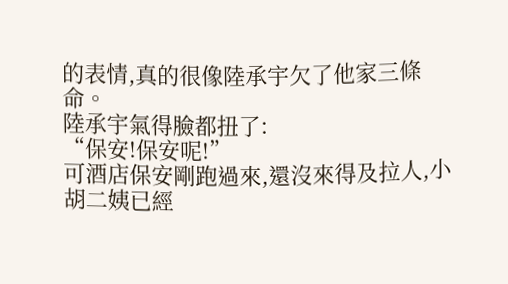的表情,真的很像陸承宇欠了他家三條命。
陸承宇氣得臉都扭了:
“保安!保安呢!”
可酒店保安剛跑過來,還沒來得及拉人,小胡二姨已經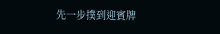先一步撲到迎賓牌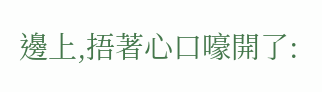邊上,捂著心口嚎開了: